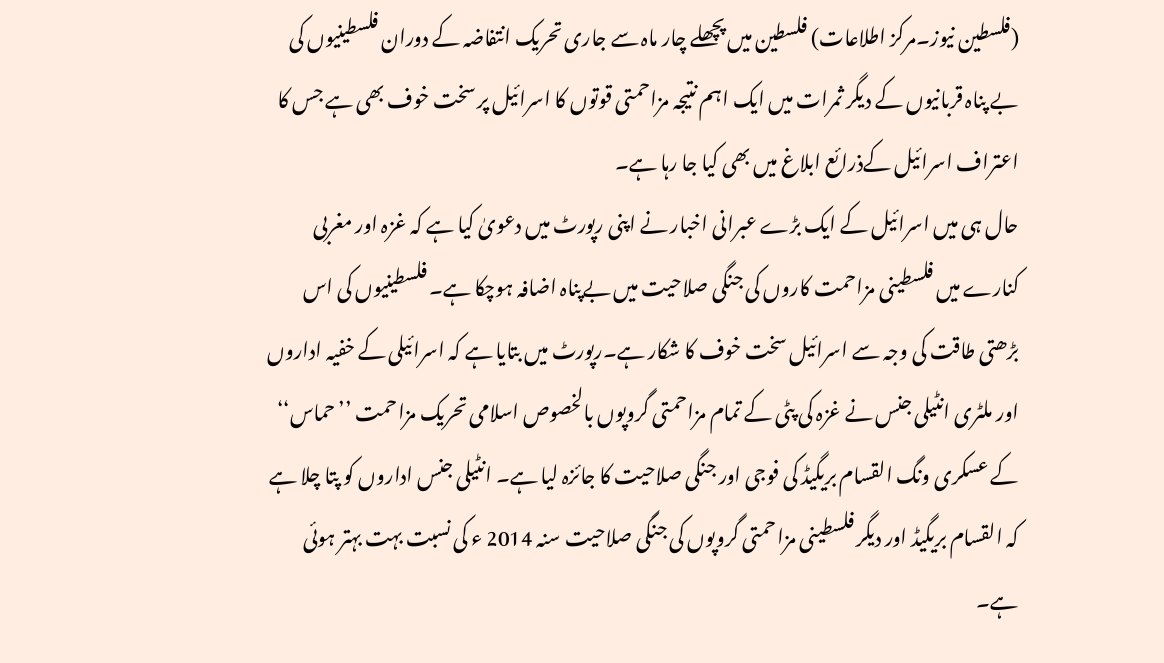(فلسطین نیوز۔مرکز اطلاعات) فلسطین میں پچھلے چار ماہ سے جاری تحریک انتفاضہ کے دوران فلسطینیوں کی بے پناہ قربانیوں کے دیگر ثمرات میں ایک اہم نتیجہ مزاحمتی قوتوں کا اسرائیل پر سخت خوف بھی ہے جس کا اعتراف اسرائیل کےذرائع ابلاغ میں بھی کیا جا رہا ہے۔
حال ہی میں اسرائیل کے ایک بڑے عبرانی اخبار نے اپنی رپورٹ میں دعویٰ کیا ہے کہ غزہ اور مغربی کنارے میں فلسطینی مزاحمت کاروں کی جنگی صلاحیت میں بےپناہ اضافہ ہوچکا ہے۔ فلسطینیوں کی اس بڑھتی طاقت کی وجہ سے اسرائیل سخت خوف کا شکار ہے۔رپورٹ میں بتایا ہے کہ اسرائیلی کے خفیہ اداروں اور ملٹری انٹیلی جنس نے غزہ کی پٹی کے تمام مزاحمتی گروپوں بالخصوص اسلامی تحریک مزاحمت ’’حماس‘‘ کے عسکری ونگ القسام بریگیڈ کی فوجی اور جنگی صلاحیت کا جائزہ لیا ہے۔ انٹیلی جنس اداروں کو پتا چلا ہے کہ القسام بریگیڈ اور دیگر فلسطینی مزاحمتی گروپوں کی جنگی صلاحیت سنہ 2014 ء کی نسبت بہت بہتر ہوئی ہے۔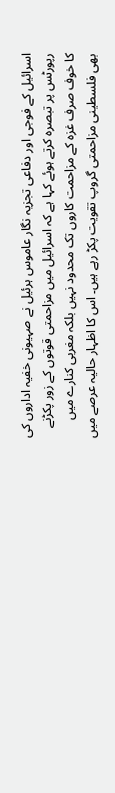اسرائیل کے فوجی اور دفاعی تجزیہ نگار عاموس ہرئیل نے صہیونی خفیہ اداروں کی رپورٹس پر تبصرہ کرتے ہوئے کہا ہے کہ اسرائیل میں مزاحمتی قوتوں کے زور پکڑنے کا خوف صرف غزہ کے مزاحمت کاروں تک محدود نہیں بلکہ مغربی کنارے میں بھی فلسطینی مزاحمتی گروپ تقویت پکڑ رہے ہیں۔ اس کا اظہار حالیہ عرصے میں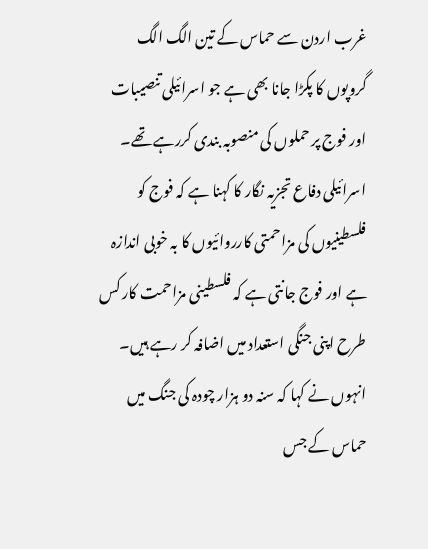غرب اردن سے حماس کے تین الگ الگ گروپوں کا پکڑا جانا بھی ہے جو اسرائیلی تنصیبات اور فوج پر حملوں کی منصوبہ بندی کررہے تھے۔
اسرائیلی دفاع تجزیہ نگار کا کہنا ہے کہ فوج کو فلسطینیوں کی مزاحمتی کارروائیوں کا بہ خوبی اندازہ ہے اور فوج جانتی ہے کہ فلسطینی مزاحمت کار کس طرح اپنی جنگی استعداد میں اضافہ کر رہے ہیں۔ انہوں نے کہا کہ سنہ دو ہزار چودہ کی جنگ میں حماس کے جس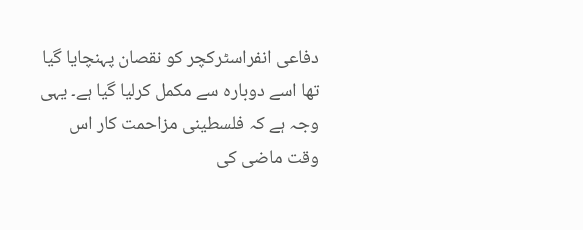دفاعی انفراسٹرکچر کو نقصان پہنچایا گیا تھا اسے دوبارہ سے مکمل کرلیا گیا ہے۔ یہی وجہ ہے کہ فلسطینی مزاحمت کار اس وقت ماضی کی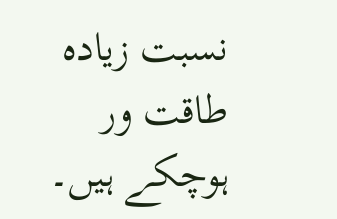نسبت زیادہ طاقت ور ہوچکے ہیں۔